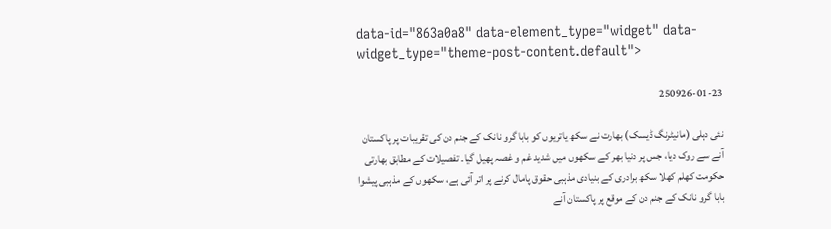data-id="863a0a8" data-element_type="widget" data-widget_type="theme-post-content.default">

250926-01-23

نئی دہلی (مانیٹرنگ ڈیسک) بھارت نے سکھ یاتریوں کو بابا گرو نانک کے جنم دن کی تقریبات پر پاکستان آنے سے روک دیا، جس پر دنیا بھر کے سکھوں میں شدید غم و غصہ پھیل گیا۔ تفصیلات کے مطابق بھارتی حکومت کھلم کھلا سکھ برادری کے بنیادی مذہبی حقوق پامال کرنے پر اتر آئی ہے، سکھوں کے مذہبی پیشوا بابا گرو نانک کے جنم دن کے موقع پر پاکستان آنے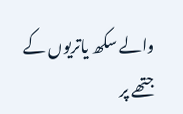والے سکھ یاتریوں کے جتھے پر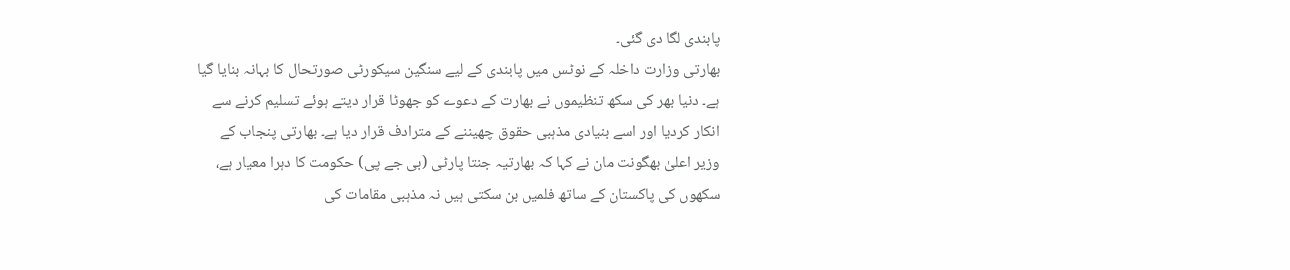پابندی لگا دی گئی۔
بھارتی وزارت داخلہ کے نوٹس میں پابندی کے لیے سنگین سیکورٹی صورتحال کا بہانہ بنایا گیا ہے۔ دنیا بھر کی سکھ تنظیموں نے بھارت کے دعوے کو جھوٹا قرار دیتے ہوئے تسلیم کرنے سے انکار کردیا اور اسے بنیادی مذہبی حقوق چھیننے کے مترادف قرار دیا ہے۔ بھارتی پنجاب کے وزیر اعلیٰ بھگونت مان نے کہا کہ بھارتیہ جنتا پارٹی (بی جے پی) حکومت کا دہرا معیار ہے، سکھوں کی پاکستان کے ساتھ فلمیں بن سکتی ہیں نہ مذہبی مقامات کی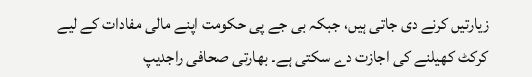زیارتیں کرنے دی جاتی ہیں، جبکہ بی جے پی حکومت اپنے مالی مفادات کے لیے کرکٹ کھیلنے کی اجازت دے سکتی ہے۔ بھارتی صحافی راجدیپ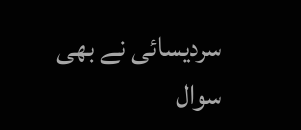سردیسائی نے بھی سوال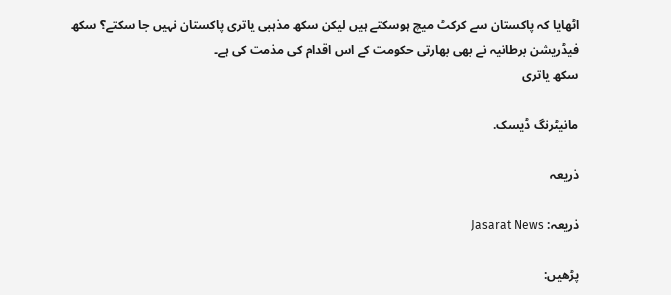اٹھایا کہ پاکستان سے کرکٹ میچ ہوسکتے ہیں لیکن سکھ مذہبی یاتری پاکستان نہیں جا سکتے؟ سکھ فیڈریشن برطانیہ نے بھی بھارتی حکومت کے اس اقدام کی مذمت کی ہے۔
سکھ یاتری

مانیٹرنگ ڈیسک.

ذریعہ

ذریعہ: Jasarat News

پڑھیں: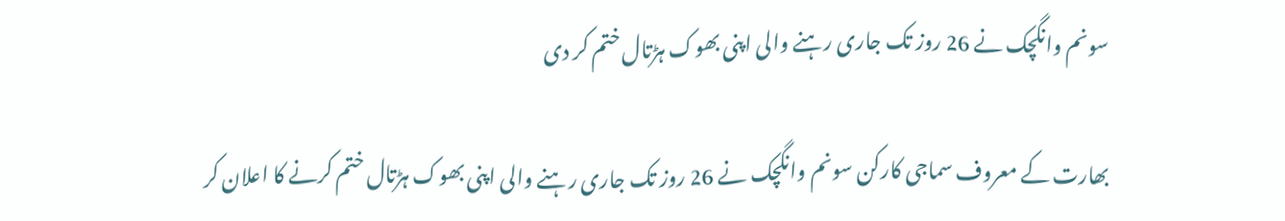سونم وانگچک نے 26 روز تک جاری رہنے والی اپنی بھوک ہڑتال ختم کر دی

بھارت کے معروف سماجی کارکن سونم وانگچک نے 26 روز تک جاری رہنے والی اپنی بھوک ہڑتال ختم کرنے کا اعلان کر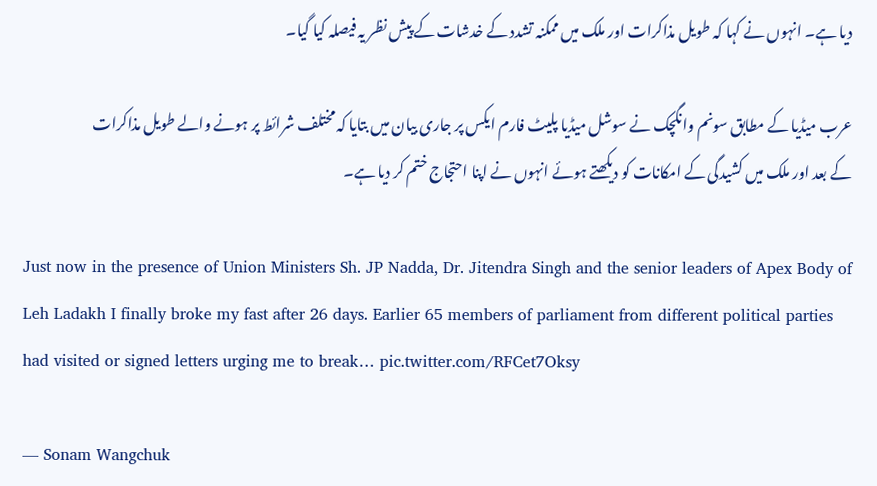دیا ہے۔ انہوں نے کہا کہ طویل مذاکرات اور ملک میں ممکنہ تشدد کے خدشات کے پیش نظر یہ فیصلہ کیا گیا۔

عرب میڈیا کے مطابق سونم وانگچک نے سوشل میڈیا پلیٹ فارم ایکس پر جاری بیان میں بتایا کہ مختلف شرائط پر ہونے والے طویل مذاکرات کے بعد اور ملک میں کشیدگی کے امکانات کو دیکھتے ہوئے انہوں نے اپنا احتجاج ختم کر دیا ہے۔

Just now in the presence of Union Ministers Sh. JP Nadda, Dr. Jitendra Singh and the senior leaders of Apex Body of Leh Ladakh I finally broke my fast after 26 days. Earlier 65 members of parliament from different political parties had visited or signed letters urging me to break… pic.twitter.com/RFCet7Oksy

— Sonam Wangchuk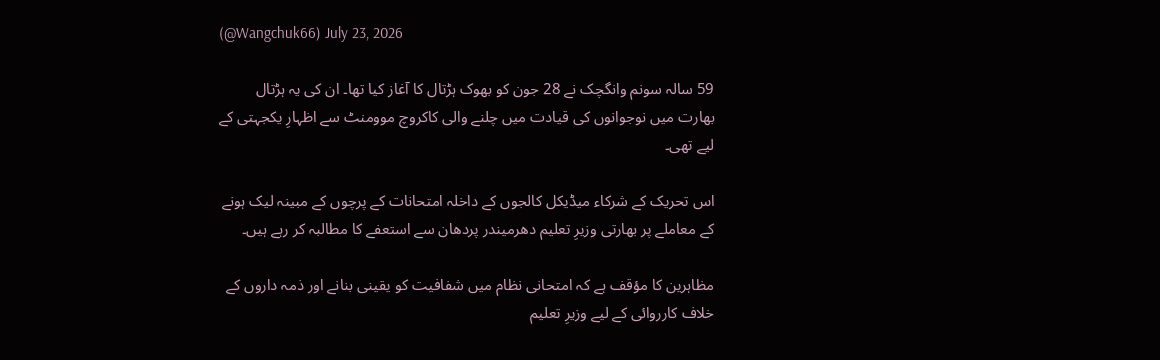(@Wangchuk66) July 23, 2026

59 سالہ سونم وانگچک نے 28 جون کو بھوک ہڑتال کا آغاز کیا تھا۔ ان کی یہ ہڑتال بھارت میں نوجوانوں کی قیادت میں چلنے والی کاکروچ موومنٹ سے اظہارِ یکجہتی کے لیے تھی۔

اس تحریک کے شرکاء میڈیکل کالجوں کے داخلہ امتحانات کے پرچوں کے مبینہ لیک ہونے کے معاملے پر بھارتی وزیرِ تعلیم دھرمیندر پردھان سے استعفے کا مطالبہ کر رہے ہیں۔

مظاہرین کا مؤقف ہے کہ امتحانی نظام میں شفافیت کو یقینی بنانے اور ذمہ داروں کے خلاف کارروائی کے لیے وزیرِ تعلیم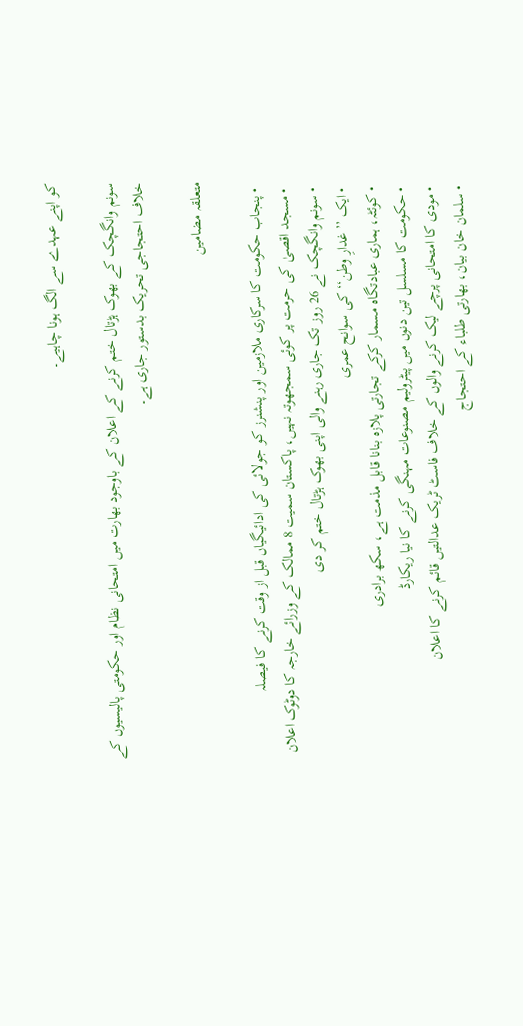کو اپنے عہدے سے الگ ہونا چاہیے۔

سونم وانگچک کے بھوک ہڑتال ختم کرنے کے اعلان کے باوجود بھارت میں امتحانی نظام اور حکومتی پالیسیوں کے خلاف احتجاجی تحریک بدستور جاری ہے۔

متعلقہ مضامین

  • پنجاب حکومت کا سرکاری ملازمین اور پنشنرز کو جولائی کی ادائیگیاں قبل از وقت کرنے کا فیصلہ
  • مسجد اقصیٰ کی حرمت پر کوئی سمجھوتہ نہیں، پاکستان سمیت 8 ممالک کے وزرائے خارجہ کا دوٹوک اعلان
  • سونم وانگچک نے 26 روز تک جاری رہنے والی اپنی بھوک ہڑتال ختم کر دی
  • ایک ’’غدارِ وطن‘‘ کی سوانح عمری
  • کوئٹہ، ہماری عبادتگاہ مسمار کرکے تجارتی پلازہ بنانا قابل مذمت ہے، سکھ برادری
  • حکومت کا مسلسل تین دنوں میں پیٹرولیم مصنوعات مہنگی کرنے کا نیا ریکارڈ
  • مودی کا امتحانی پرچے لیک کرنے والوں کے خلاف فاسٹ ٹریک عدالتیں قائم کرنے کا اعلان
  • سلمان خان بیان، بھارتی طلباء کے احتجاج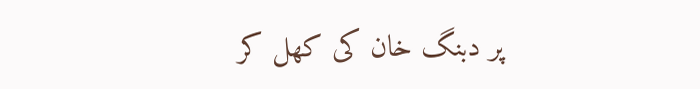پر دبنگ خان کی کھل کر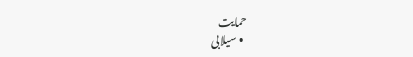حمایت
  • سیلابی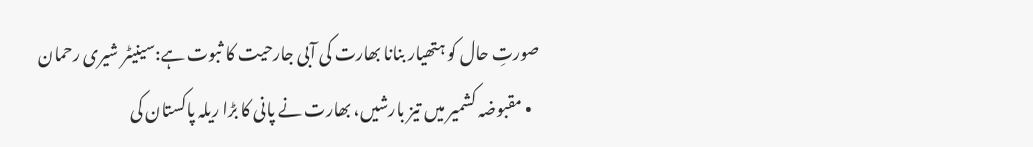صورتِ حال کو ہتھیار بنانا بھارت کی آبی جارحیت کا ثبوت ہے:سینیٹر شیری رحمان
  • مقبوضہ کشمیر میں تیز بارشیں، بھارت نے پانی کا بڑا ریلہ پاکستان کی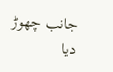جانب چھوڑ دیا